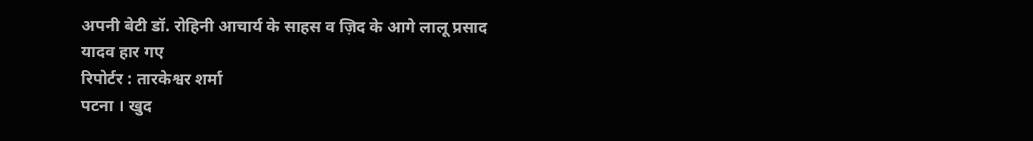अपनी बेटी डॉ. रोहिनी आचार्य के साहस व ज़िद के आगे लालू प्रसाद यादव हार गए
रिपोर्टर : तारकेश्वर शर्मा
पटना । खुद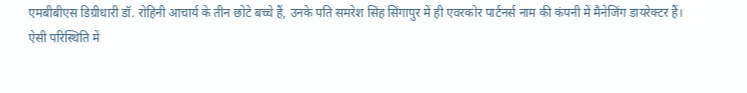एमबीबीएस डिग्रीधारी डॉ. रोहिनी आचार्य के तीन छोटे बच्चे हैं, उनके पति समरेश सिंह सिंगापुर में ही एवरकोर पार्टनर्स नाम की कंपनी में मैनेजिंग डायरेक्टर हैं।
ऐसी परिस्थिति में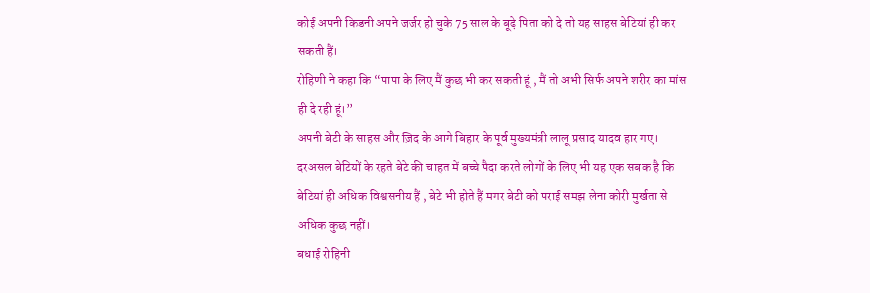कोई अपनी किडनी अपने जर्जर हो चुके 75 साल के बूढ़े पिता को दे तो यह साहस बेटियां ही कर सकती हैं।
रोहिणी ने कहा कि “पापा के लिए मैं कुछ भी कर सकती हूं , मैं तो अभी सिर्फ अपने शरीर का मांस ही दे रही हूं।”
अपनी बेटी के साहस और ज़िद के आगे बिहार के पूर्व मुख्यमंत्री लालू प्रसाद यादव हार गए।
दरअसल बेटियों के रहते बेटे की चाहत में बच्चे पैदा करते लोगों के लिए भी यह एक सबक है कि बेटियां ही अधिक विश्वसनीय हैं , बेटे भी होते हैं मगर बेटी को पराई समझ लेना कोरी मुर्खता से अधिक कुछ नहीं।
बधाई रोहिनी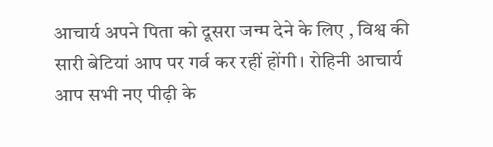आचार्य अपने पिता को दूसरा जन्म देने के लिए , विश्व की सारी बेटियां आप पर गर्व कर रहीं होंगी। रोहिनी आचार्य आप सभी नए पीढ़ी के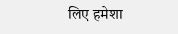लिए हमेशा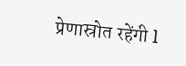प्रेणास्रोत रहेंगी l